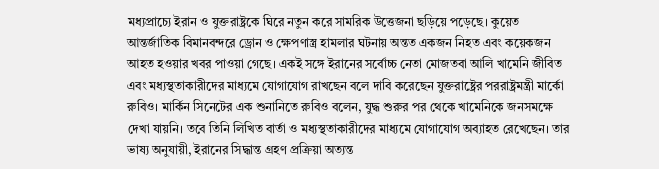মধ্যপ্রাচ্যে ইরান ও যুক্তরাষ্ট্রকে ঘিরে নতুন করে সামরিক উত্তেজনা ছড়িয়ে পড়েছে। কুয়েত আন্তর্জাতিক বিমানবন্দরে ড্রোন ও ক্ষেপণাস্ত্র হামলার ঘটনায় অন্তত একজন নিহত এবং কয়েকজন আহত হওয়ার খবর পাওয়া গেছে। একই সঙ্গে ইরানের সর্বোচ্চ নেতা মোজতবা আলি খামেনি জীবিত এবং মধ্যস্থতাকারীদের মাধ্যমে যোগাযোগ রাখছেন বলে দাবি করেছেন যুক্তরাষ্ট্রের পররাষ্ট্রমন্ত্রী মার্কো রুবিও। মার্কিন সিনেটের এক শুনানিতে রুবিও বলেন, যুদ্ধ শুরুর পর থেকে খামেনিকে জনসমক্ষে দেখা যায়নি। তবে তিনি লিখিত বার্তা ও মধ্যস্থতাকারীদের মাধ্যমে যোগাযোগ অব্যাহত রেখেছেন। তার ভাষ্য অনুযায়ী, ইরানের সিদ্ধান্ত গ্রহণ প্রক্রিয়া অত্যন্ত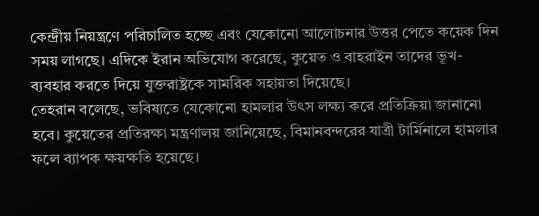কেন্দ্রীয় নিয়ন্ত্রণে পরিচালিত হচ্ছে এবং যেকোনো আলোচনার উত্তর পেতে কয়েক দিন সময় লাগছে। এদিকে ইরান অভিযোগ করেছে, কুয়েত ও বাহরাইন তাদের ভূখ- ব্যবহার করতে দিয়ে যুক্তরাষ্ট্রকে সামরিক সহায়তা দিয়েছে।
তেহরান বলেছে, ভবিষ্যতে যেকোনো হামলার উৎস লক্ষ্য করে প্রতিক্রিয়া জানানো হবে। কুয়েতের প্রতিরক্ষা মন্ত্রণালয় জানিয়েছে, বিমানবন্দরের যাত্রী টার্মিনালে হামলার ফলে ব্যাপক ক্ষয়ক্ষতি হয়েছে।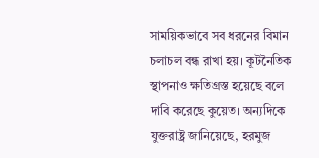সাময়িকভাবে সব ধরনের বিমান চলাচল বন্ধ রাখা হয়। কূটনৈতিক স্থাপনাও ক্ষতিগ্রস্ত হয়েছে বলে দাবি করেছে কুয়েত। অন্যদিকে যুক্তরাষ্ট্র জানিয়েছে, হরমুজ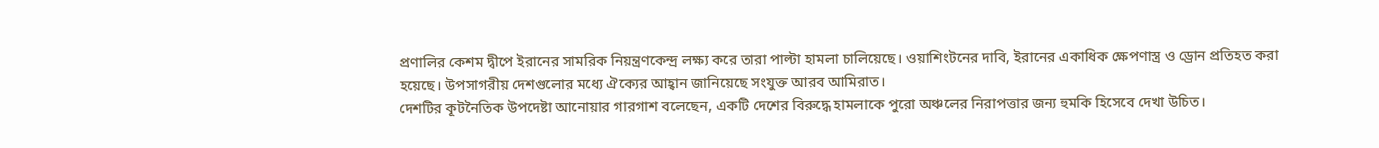প্রণালির কেশম দ্বীপে ইরানের সামরিক নিয়ন্ত্রণকেন্দ্র লক্ষ্য করে তারা পাল্টা হামলা চালিয়েছে। ওয়াশিংটনের দাবি, ইরানের একাধিক ক্ষেপণাস্ত্র ও ড্রোন প্রতিহত করা হয়েছে। উপসাগরীয় দেশগুলোর মধ্যে ঐক্যের আহ্বান জানিয়েছে সংযুক্ত আরব আমিরাত।
দেশটির কূটনৈতিক উপদেষ্টা আনোয়ার গারগাশ বলেছেন, একটি দেশের বিরুদ্ধে হামলাকে পুরো অঞ্চলের নিরাপত্তার জন্য হুমকি হিসেবে দেখা উচিত।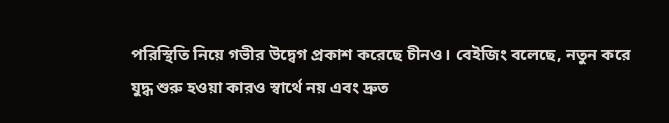পরিস্থিতি নিয়ে গভীর উদ্বেগ প্রকাশ করেছে চীনও। বেইজিং বলেছে, নতুন করে যুদ্ধ শুরু হওয়া কারও স্বার্থে নয় এবং দ্রুত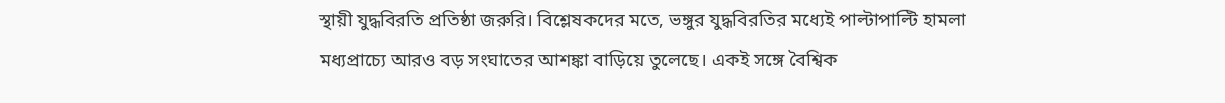স্থায়ী যুদ্ধবিরতি প্রতিষ্ঠা জরুরি। বিশ্লেষকদের মতে, ভঙ্গুর যুদ্ধবিরতির মধ্যেই পাল্টাপাল্টি হামলা মধ্যপ্রাচ্যে আরও বড় সংঘাতের আশঙ্কা বাড়িয়ে তুলেছে। একই সঙ্গে বৈশ্বিক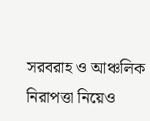সরবরাহ ও আঞ্চলিক নিরাপত্তা নিয়েও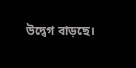উদ্বেগ বাড়ছে।